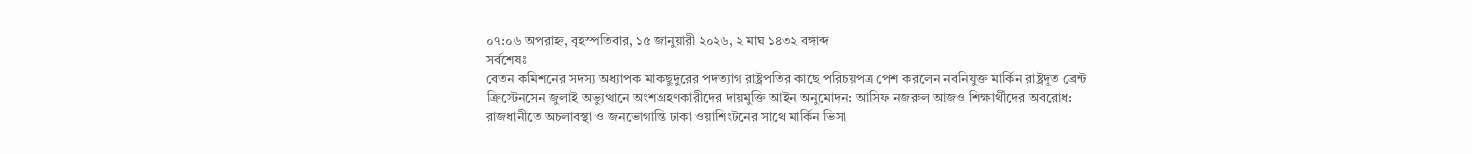০৭:০৬ অপরাহ্ন, বৃহস্পতিবার, ১৫ জানুয়ারী ২০২৬, ২ মাঘ ১৪৩২ বঙ্গাব্দ
সর্বশেষঃ
বেতন কমিশনের সদস্য অধ্যাপক মাকছুদুরের পদত্যাগ রাষ্ট্রপতির কাছে পরিচয়পত্র পেশ করলেন নবনিযুক্ত মার্কিন রাষ্ট্রদূত ব্রেন্ট ক্রিস্টেনসেন জুলাই অভ্যুত্থানে অংশগ্রহণকারীদের দায়মুক্তি আইন অনুমোদন: আসিফ নজরুল আজও শিক্ষার্থীদের অবরোধ: রাজধানীতে অচলাবস্থা ও জনভোগান্তি ঢাকা ওয়াশিংটনের সাথে মার্কিন ভিসা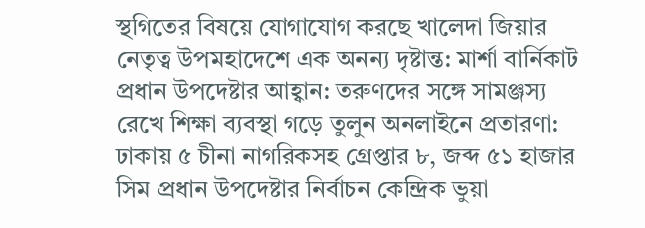স্থগিতের বিষয়ে যোগাযোগ করছে খালেদা জিয়ার নেতৃত্ব উপমহাদেশে এক অনন্য দৃষ্টান্ত: মার্শা বার্নিকাট প্রধান উপদেষ্টার আহ্বান: তরুণদের সঙ্গে সামঞ্জস্য রেখে শিক্ষা ব্যবস্থা গড়ে তুলুন অনলাইনে প্রতারণা: ঢাকায় ৫ চীনা নাগরিকসহ গ্রেপ্তার ৮, জব্দ ৫১ হাজার সিম প্রধান উপদেষ্টার নির্বাচন কেন্দ্রিক ভুয়া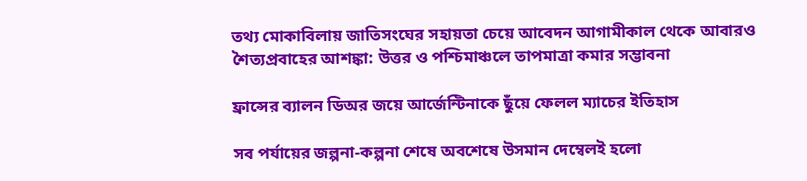তথ্য মোকাবিলায় জাতিসংঘের সহায়তা চেয়ে আবেদন আগামীকাল থেকে আবারও শৈত্যপ্রবাহের আশঙ্কা: উত্তর ও পশ্চিমাঞ্চলে তাপমাত্রা কমার সম্ভাবনা

ফ্রান্সের ব্যালন ডিঅর জয়ে আর্জেন্টিনাকে ছুঁয়ে ফেলল ম্যাচের ইতিহাস

সব পর্যায়ের জল্পনা-কল্পনা শেষে অবশেষে উসমান দেম্বেলই হলো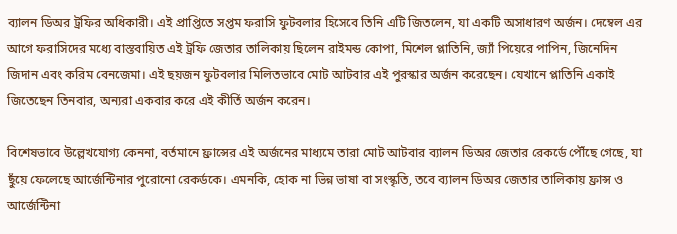ব্যালন ডিঅর ট্রফির অধিকারী। এই প্রাপ্তিতে সপ্তম ফরাসি ফুটবলার হিসেবে তিনি এটি জিতলেন, যা একটি অসাধারণ অর্জন। দেম্বেল এর আগে ফরাসিদের মধ্যে বাস্তবায়িত এই ট্রফি জেতার তালিকায় ছিলেন রাইমন্ড কোপা, মিশেল প্লাতিনি, জ্যাঁ পিয়েরে পাপিন, জিনেদিন জিদান এবং করিম বেনজেমা। এই ছয়জন ফুটবলার মিলিতভাবে মোট আটবার এই পুরস্কার অর্জন করেছেন। যেখানে প্লাতিনি একাই জিতেছেন তিনবার, অন্যরা একবার করে এই কীর্তি অর্জন করেন।

বিশেষভাবে উল্লেখযোগ্য কেননা, বর্তমানে ফ্রান্সের এই অর্জনের মাধ্যমে তারা মোট আটবার ব্যালন ডিঅর জেতার রেকর্ডে পৌঁছে গেছে, যা ছুঁয়ে ফেলেছে আর্জেন্টিনার পুরোনো রেকর্ডকে। এমনকি, হোক না ভিন্ন ভাষা বা সংস্কৃতি, তবে ব্যালন ডিঅর জেতার তালিকায় ফ্রান্স ও আর্জেন্টিনা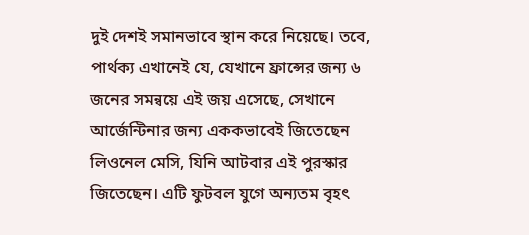দুই দেশই সমানভাবে স্থান করে নিয়েছে। তবে, পার্থক্য এখানেই যে, যেখানে ফ্রান্সের জন্য ৬ জনের সমন্বয়ে এই জয় এসেছে, সেখানে আর্জেন্টিনার জন্য এককভাবেই জিতেছেন লিওনেল মেসি, যিনি আটবার এই পুরস্কার জিতেছেন। এটি ফুটবল যুগে অন্যতম বৃহৎ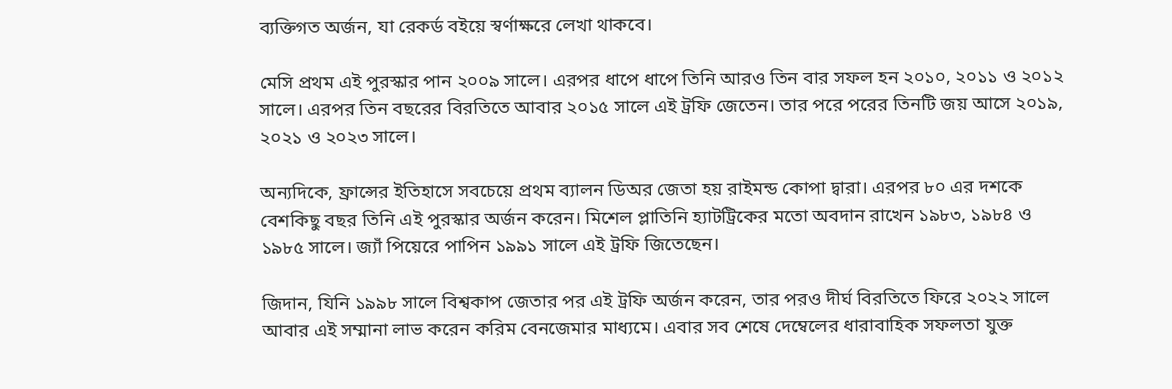ব্যক্তিগত অর্জন, যা রেকর্ড বইয়ে স্বর্ণাক্ষরে লেখা থাকবে।

মেসি প্রথম এই পুরস্কার পান ২০০৯ সালে। এরপর ধাপে ধাপে তিনি আরও তিন বার সফল হন ২০১০, ২০১১ ও ২০১২ সালে। এরপর তিন বছরের বিরতিতে আবার ২০১৫ সালে এই ট্রফি জেতেন। তার পরে পরের তিনটি জয় আসে ২০১৯, ২০২১ ও ২০২৩ সালে।

অন্যদিকে, ফ্রান্সের ইতিহাসে সবচেয়ে প্রথম ব্যালন ডিঅর জেতা হয় রাইমন্ড কোপা দ্বারা। এরপর ৮০ এর দশকে বেশকিছু বছর তিনি এই পুরস্কার অর্জন করেন। মিশেল প্লাতিনি হ্যাটট্রিকের মতো অবদান রাখেন ১৯৮৩, ১৯৮৪ ও ১৯৮৫ সালে। জ্যাঁ পিয়েরে পাপিন ১৯৯১ সালে এই ট্রফি জিতেছেন।

জিদান, যিনি ১৯৯৮ সালে বিশ্বকাপ জেতার পর এই ট্রফি অর্জন করেন, তার পরও দীর্ঘ বিরতিতে ফিরে ২০২২ সালে আবার এই সম্মানা লাভ করেন করিম বেনজেমার মাধ্যমে। এবার সব শেষে দেম্বেলের ধারাবাহিক সফলতা যুক্ত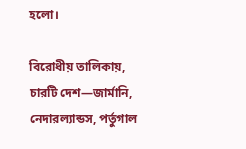হলো।

বিরোধীয় তালিকায়, চারটি দেশ—জার্মানি, নেদারল্যান্ডস, পর্তুগাল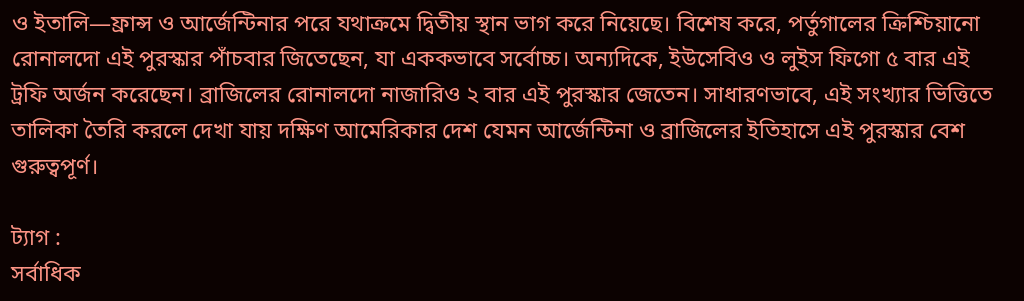ও ইতালি—ফ্রান্স ও আর্জেন্টিনার পরে যথাক্রমে দ্বিতীয় স্থান ভাগ করে নিয়েছে। বিশেষ করে, পর্তুগালের ক্রিশ্চিয়ানো রোনালদো এই পুরস্কার পাঁচবার জিতেছেন, যা এককভাবে সর্বোচ্চ। অন্যদিকে, ইউসেবিও ও লুইস ফিগো ৫ বার এই ট্রফি অর্জন করেছেন। ব্রাজিলের রোনালদো নাজারিও ২ বার এই পুরস্কার জেতেন। সাধারণভাবে, এই সংখ্যার ভিত্তিতে তালিকা তৈরি করলে দেখা যায় দক্ষিণ আমেরিকার দেশ যেমন আর্জেন্টিনা ও ব্রাজিলের ইতিহাসে এই পুরস্কার বেশ গুরুত্বপূর্ণ।

ট্যাগ :
সর্বাধিক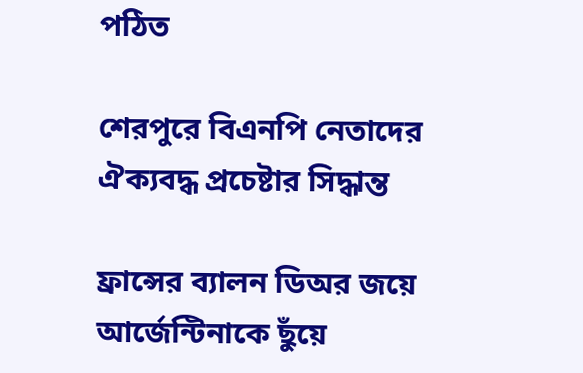পঠিত

শেরপুরে বিএনপি নেতাদের ঐক্যবদ্ধ প্রচেষ্টার সিদ্ধান্ত

ফ্রান্সের ব্যালন ডিঅর জয়ে আর্জেন্টিনাকে ছুঁয়ে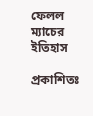ফেলল ম্যাচের ইতিহাস

প্রকাশিতঃ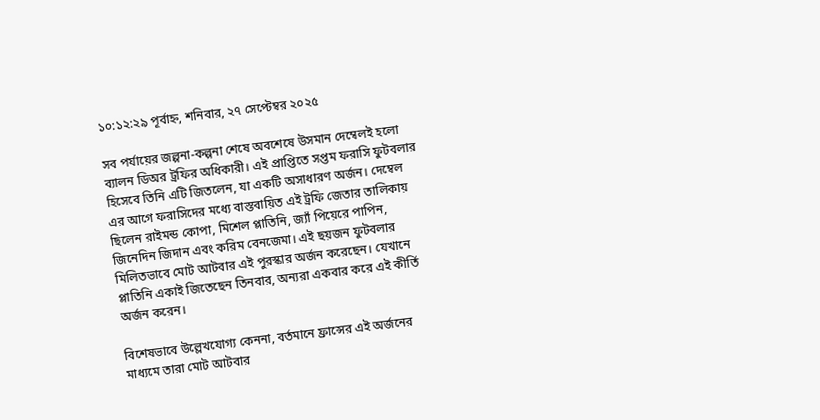১০:১২:২৯ পূর্বাহ্ন, শনিবার, ২৭ সেপ্টেম্বর ২০২৫

সব পর্যায়ের জল্পনা-কল্পনা শেষে অবশেষে উসমান দেম্বেলই হলো ব্যালন ডিঅর ট্রফির অধিকারী। এই প্রাপ্তিতে সপ্তম ফরাসি ফুটবলার হিসেবে তিনি এটি জিতলেন, যা একটি অসাধারণ অর্জন। দেম্বেল এর আগে ফরাসিদের মধ্যে বাস্তবায়িত এই ট্রফি জেতার তালিকায় ছিলেন রাইমন্ড কোপা, মিশেল প্লাতিনি, জ্যাঁ পিয়েরে পাপিন, জিনেদিন জিদান এবং করিম বেনজেমা। এই ছয়জন ফুটবলার মিলিতভাবে মোট আটবার এই পুরস্কার অর্জন করেছেন। যেখানে প্লাতিনি একাই জিতেছেন তিনবার, অন্যরা একবার করে এই কীর্তি অর্জন করেন।

বিশেষভাবে উল্লেখযোগ্য কেননা, বর্তমানে ফ্রান্সের এই অর্জনের মাধ্যমে তারা মোট আটবার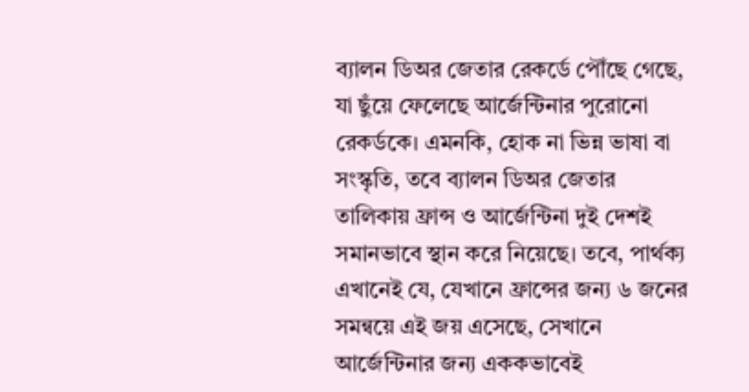ব্যালন ডিঅর জেতার রেকর্ডে পৌঁছে গেছে, যা ছুঁয়ে ফেলেছে আর্জেন্টিনার পুরোনো রেকর্ডকে। এমনকি, হোক না ভিন্ন ভাষা বা সংস্কৃতি, তবে ব্যালন ডিঅর জেতার তালিকায় ফ্রান্স ও আর্জেন্টিনা দুই দেশই সমানভাবে স্থান করে নিয়েছে। তবে, পার্থক্য এখানেই যে, যেখানে ফ্রান্সের জন্য ৬ জনের সমন্বয়ে এই জয় এসেছে, সেখানে আর্জেন্টিনার জন্য এককভাবেই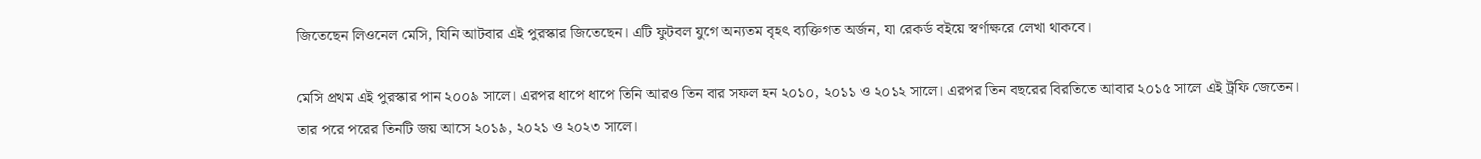জিতেছেন লিওনেল মেসি, যিনি আটবার এই পুরস্কার জিতেছেন। এটি ফুটবল যুগে অন্যতম বৃহৎ ব্যক্তিগত অর্জন, যা রেকর্ড বইয়ে স্বর্ণাক্ষরে লেখা থাকবে।

মেসি প্রথম এই পুরস্কার পান ২০০৯ সালে। এরপর ধাপে ধাপে তিনি আরও তিন বার সফল হন ২০১০, ২০১১ ও ২০১২ সালে। এরপর তিন বছরের বিরতিতে আবার ২০১৫ সালে এই ট্রফি জেতেন। তার পরে পরের তিনটি জয় আসে ২০১৯, ২০২১ ও ২০২৩ সালে।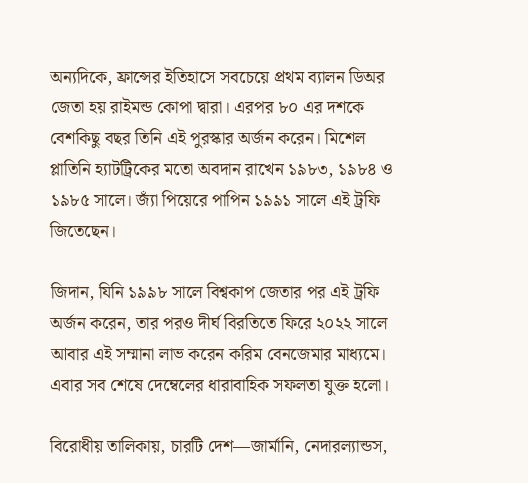অন্যদিকে, ফ্রান্সের ইতিহাসে সবচেয়ে প্রথম ব্যালন ডিঅর জেতা হয় রাইমন্ড কোপা দ্বারা। এরপর ৮০ এর দশকে বেশকিছু বছর তিনি এই পুরস্কার অর্জন করেন। মিশেল প্লাতিনি হ্যাটট্রিকের মতো অবদান রাখেন ১৯৮৩, ১৯৮৪ ও ১৯৮৫ সালে। জ্যাঁ পিয়েরে পাপিন ১৯৯১ সালে এই ট্রফি জিতেছেন।

জিদান, যিনি ১৯৯৮ সালে বিশ্বকাপ জেতার পর এই ট্রফি অর্জন করেন, তার পরও দীর্ঘ বিরতিতে ফিরে ২০২২ সালে আবার এই সম্মানা লাভ করেন করিম বেনজেমার মাধ্যমে। এবার সব শেষে দেম্বেলের ধারাবাহিক সফলতা যুক্ত হলো।

বিরোধীয় তালিকায়, চারটি দেশ—জার্মানি, নেদারল্যান্ডস,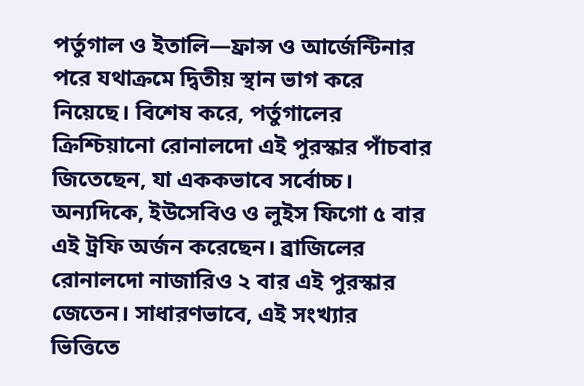পর্তুগাল ও ইতালি—ফ্রান্স ও আর্জেন্টিনার পরে যথাক্রমে দ্বিতীয় স্থান ভাগ করে নিয়েছে। বিশেষ করে, পর্তুগালের ক্রিশ্চিয়ানো রোনালদো এই পুরস্কার পাঁচবার জিতেছেন, যা এককভাবে সর্বোচ্চ। অন্যদিকে, ইউসেবিও ও লুইস ফিগো ৫ বার এই ট্রফি অর্জন করেছেন। ব্রাজিলের রোনালদো নাজারিও ২ বার এই পুরস্কার জেতেন। সাধারণভাবে, এই সংখ্যার ভিত্তিতে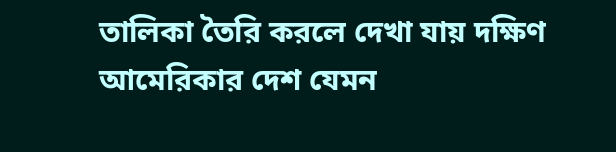তালিকা তৈরি করলে দেখা যায় দক্ষিণ আমেরিকার দেশ যেমন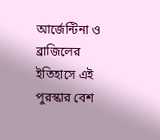আর্জেন্টিনা ও ব্রাজিলের ইতিহাসে এই পুরস্কার বেশ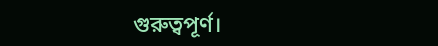গুরুত্বপূর্ণ।